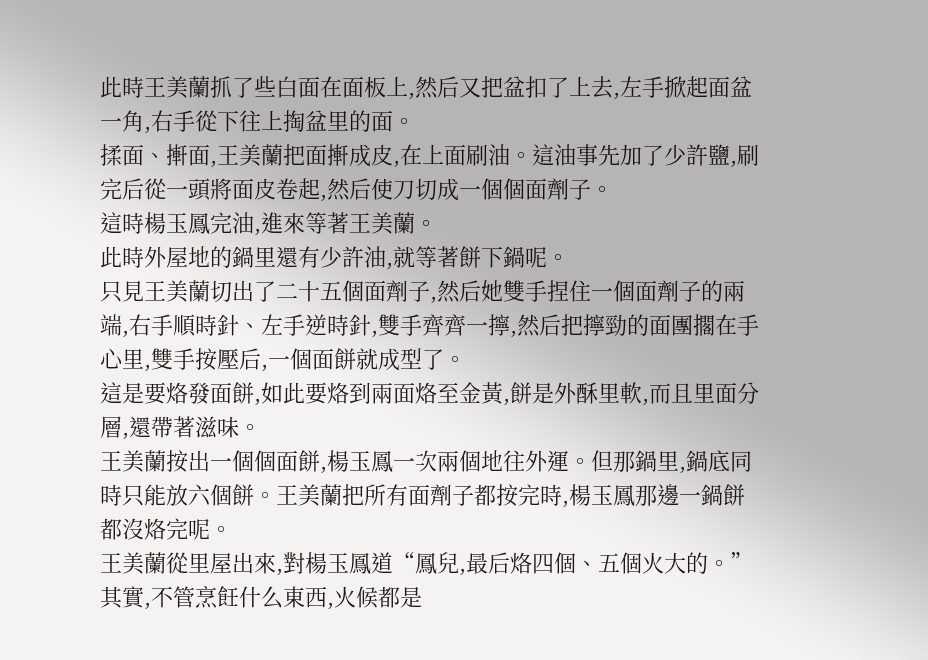此時王美蘭抓了些白面在面板上,然后又把盆扣了上去,左手掀起面盆一角,右手從下往上掏盆里的面。
揉面、搟面,王美蘭把面搟成皮,在上面刷油。這油事先加了少許鹽,刷完后從一頭將面皮卷起,然后使刀切成一個個面劑子。
這時楊玉鳳完油,進來等著王美蘭。
此時外屋地的鍋里還有少許油,就等著餅下鍋呢。
只見王美蘭切出了二十五個面劑子,然后她雙手捏住一個面劑子的兩端,右手順時針、左手逆時針,雙手齊齊一擰,然后把擰勁的面團擱在手心里,雙手按壓后,一個面餅就成型了。
這是要烙發面餅,如此要烙到兩面烙至金黃,餅是外酥里軟,而且里面分層,還帶著滋味。
王美蘭按出一個個面餅,楊玉鳳一次兩個地往外運。但那鍋里,鍋底同時只能放六個餅。王美蘭把所有面劑子都按完時,楊玉鳳那邊一鍋餅都沒烙完呢。
王美蘭從里屋出來,對楊玉鳳道“鳳兒,最后烙四個、五個火大的。”
其實,不管烹飪什么東西,火候都是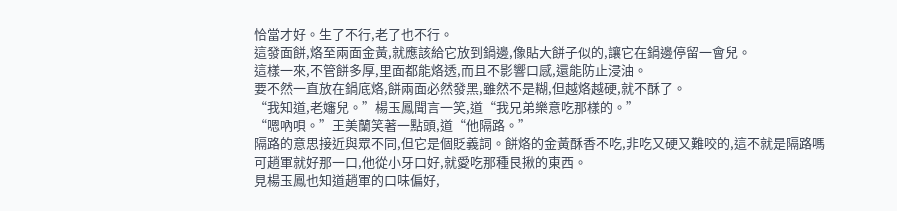恰當才好。生了不行,老了也不行。
這發面餅,烙至兩面金黃,就應該給它放到鍋邊,像貼大餅子似的,讓它在鍋邊停留一會兒。
這樣一來,不管餅多厚,里面都能烙透,而且不影響口感,還能防止浸油。
要不然一直放在鍋底烙,餅兩面必然發黑,雖然不是糊,但越烙越硬,就不酥了。
“我知道,老嬸兒。”楊玉鳳聞言一笑,道“我兄弟樂意吃那樣的。”
“嗯吶唄。”王美蘭笑著一點頭,道“他隔路。”
隔路的意思接近與眾不同,但它是個貶義詞。餅烙的金黃酥香不吃,非吃又硬又難咬的,這不就是隔路嗎
可趙軍就好那一口,他從小牙口好,就愛吃那種艮揪的東西。
見楊玉鳳也知道趙軍的口味偏好,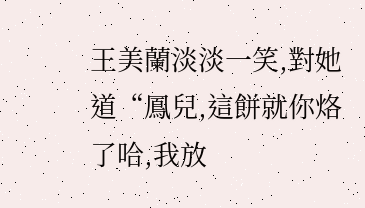王美蘭淡淡一笑,對她道“鳳兒,這餅就你烙了哈,我放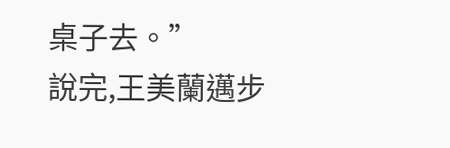桌子去。”
說完,王美蘭邁步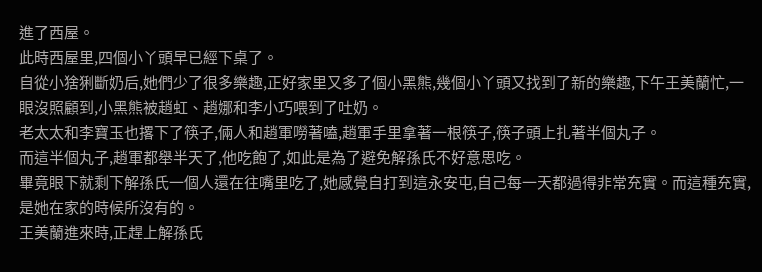進了西屋。
此時西屋里,四個小丫頭早已經下桌了。
自從小猞猁斷奶后,她們少了很多樂趣,正好家里又多了個小黑熊,幾個小丫頭又找到了新的樂趣,下午王美蘭忙,一眼沒照顧到,小黑熊被趙虹、趙娜和李小巧喂到了吐奶。
老太太和李寶玉也撂下了筷子,倆人和趙軍嘮著嗑,趙軍手里拿著一根筷子,筷子頭上扎著半個丸子。
而這半個丸子,趙軍都舉半天了,他吃飽了,如此是為了避免解孫氏不好意思吃。
畢竟眼下就剩下解孫氏一個人還在往嘴里吃了,她感覺自打到這永安屯,自己每一天都過得非常充實。而這種充實,是她在家的時候所沒有的。
王美蘭進來時,正趕上解孫氏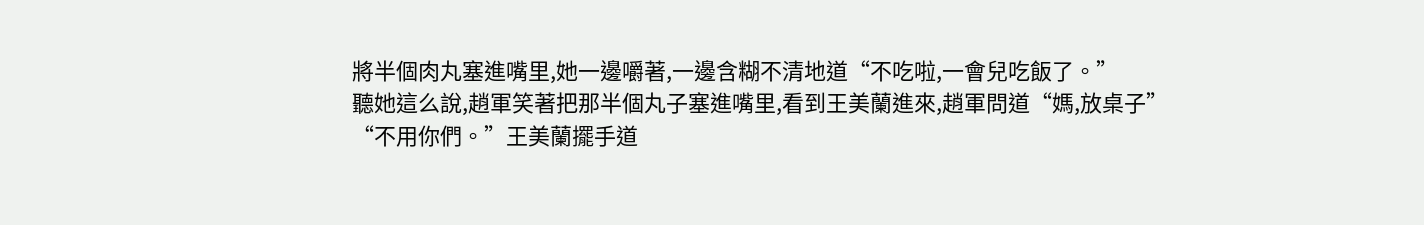將半個肉丸塞進嘴里,她一邊嚼著,一邊含糊不清地道“不吃啦,一會兒吃飯了。”
聽她這么說,趙軍笑著把那半個丸子塞進嘴里,看到王美蘭進來,趙軍問道“媽,放桌子”
“不用你們。”王美蘭擺手道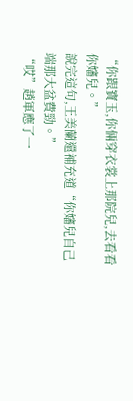“你跟寶玉,你倆穿衣裳上那院兒,去看看你嬸兒。”
說完這句,王美蘭還補充道“你嬸兒自己端那大盆費勁。”
“哎”趙軍應了一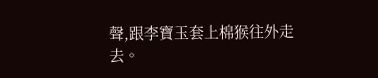聲,跟李寶玉套上棉猴往外走去。